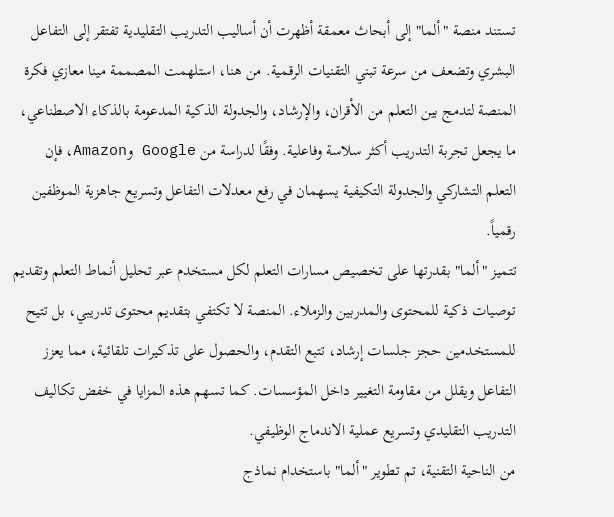تستند منصة "ألما" إلى أبحاث معمقة أظهرت أن أساليب التدريب التقليدية تفتقر إلى التفاعل البشري وتضعف من سرعة تبني التقنيات الرقمية. من هنا، استلهمت المصممة مينا معازي فكرة المنصة لتدمج بين التعلم من الأقران، والإرشاد، والجدولة الذكية المدعومة بالذكاء الاصطناعي، ما يجعل تجربة التدريب أكثر سلاسة وفاعلية. وفقًا لدراسة من Google وAmazon، فإن التعلم التشاركي والجدولة التكيفية يسهمان في رفع معدلات التفاعل وتسريع جاهزية الموظفين رقمياً.
تتميز "ألما" بقدرتها على تخصيص مسارات التعلم لكل مستخدم عبر تحليل أنماط التعلم وتقديم توصيات ذكية للمحتوى والمدربين والزملاء. المنصة لا تكتفي بتقديم محتوى تدريبي، بل تتيح للمستخدمين حجز جلسات إرشاد، تتبع التقدم، والحصول على تذكيرات تلقائية، مما يعزز التفاعل ويقلل من مقاومة التغيير داخل المؤسسات. كما تسهم هذه المزايا في خفض تكاليف التدريب التقليدي وتسريع عملية الاندماج الوظيفي.
من الناحية التقنية، تم تطوير "ألما" باستخدام نماذج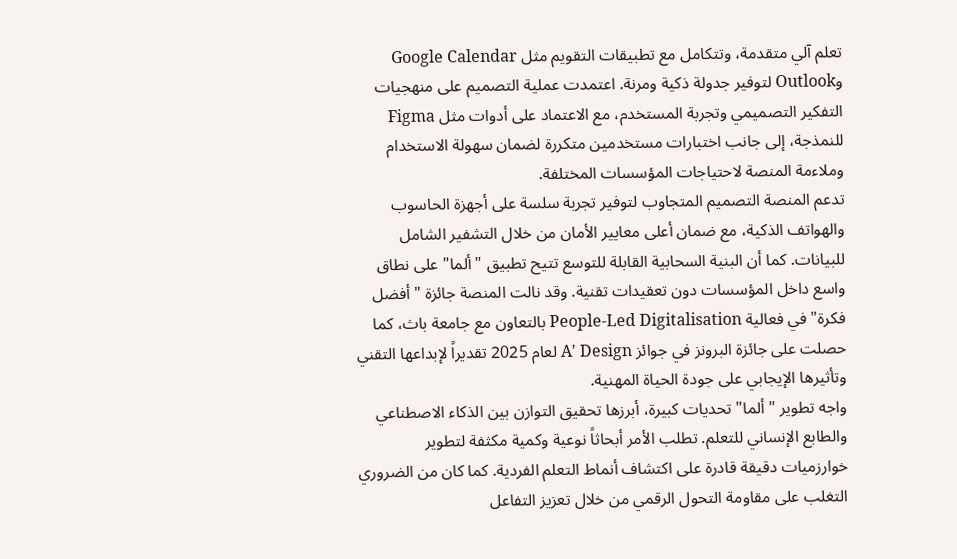تعلم آلي متقدمة، وتتكامل مع تطبيقات التقويم مثل Google Calendar وOutlook لتوفير جدولة ذكية ومرنة. اعتمدت عملية التصميم على منهجيات التفكير التصميمي وتجربة المستخدم، مع الاعتماد على أدوات مثل Figma للنمذجة، إلى جانب اختبارات مستخدمين متكررة لضمان سهولة الاستخدام وملاءمة المنصة لاحتياجات المؤسسات المختلفة.
تدعم المنصة التصميم المتجاوب لتوفير تجربة سلسة على أجهزة الحاسوب والهواتف الذكية، مع ضمان أعلى معايير الأمان من خلال التشفير الشامل للبيانات. كما أن البنية السحابية القابلة للتوسع تتيح تطبيق "ألما" على نطاق واسع داخل المؤسسات دون تعقيدات تقنية. وقد نالت المنصة جائزة "أفضل فكرة" في فعالية People-Led Digitalisation بالتعاون مع جامعة باث، كما حصلت على جائزة البرونز في جوائز A' Design لعام 2025 تقديراً لإبداعها التقني وتأثيرها الإيجابي على جودة الحياة المهنية.
واجه تطوير "ألما" تحديات كبيرة، أبرزها تحقيق التوازن بين الذكاء الاصطناعي والطابع الإنساني للتعلم. تطلب الأمر أبحاثاً نوعية وكمية مكثفة لتطوير خوارزميات دقيقة قادرة على اكتشاف أنماط التعلم الفردية. كما كان من الضروري التغلب على مقاومة التحول الرقمي من خلال تعزيز التفاعل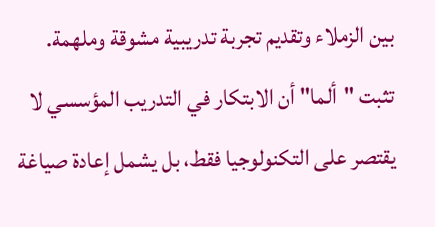بين الزملاء وتقديم تجربة تدريبية مشوقة وملهمة.
تثبت "ألما" أن الابتكار في التدريب المؤسسي لا يقتصر على التكنولوجيا فقط، بل يشمل إعادة صياغة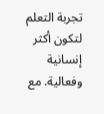تجربة التعلم لتكون أكثر إنسانية وفعالية. مع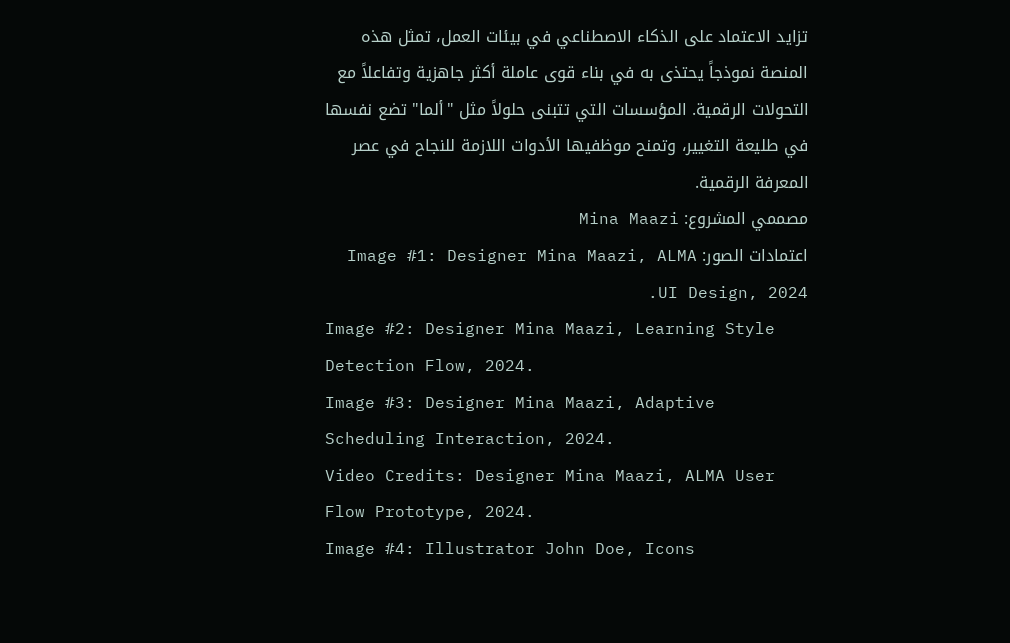تزايد الاعتماد على الذكاء الاصطناعي في بيئات العمل، تمثل هذه المنصة نموذجاً يحتذى به في بناء قوى عاملة أكثر جاهزية وتفاعلاً مع التحولات الرقمية. المؤسسات التي تتبنى حلولاً مثل "ألما" تضع نفسها في طليعة التغيير، وتمنح موظفيها الأدوات اللازمة للنجاح في عصر المعرفة الرقمية.
مصممي المشروع: Mina Maazi
اعتمادات الصور: Image #1: Designer Mina Maazi, ALMA UI Design, 2024.
Image #2: Designer Mina Maazi, Learning Style Detection Flow, 2024.
Image #3: Designer Mina Maazi, Adaptive Scheduling Interaction, 2024.
Video Credits: Designer Mina Maazi, ALMA User Flow Prototype, 2024.
Image #4: Illustrator John Doe, Icons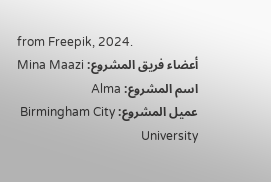from Freepik, 2024.
أعضاء فريق المشروع: Mina Maazi
اسم المشروع: Alma
عميل المشروع: Birmingham City University